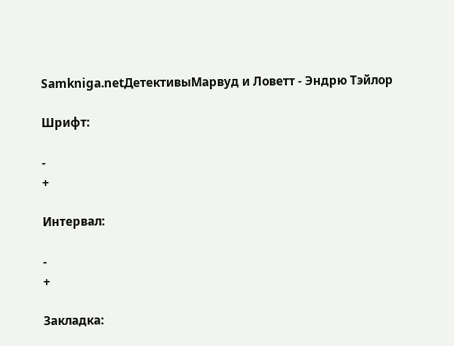Samkniga.netДетективыМарвуд и Ловетт - Эндрю Тэйлор

Шрифт:

-
+

Интервал:

-
+

Закладка: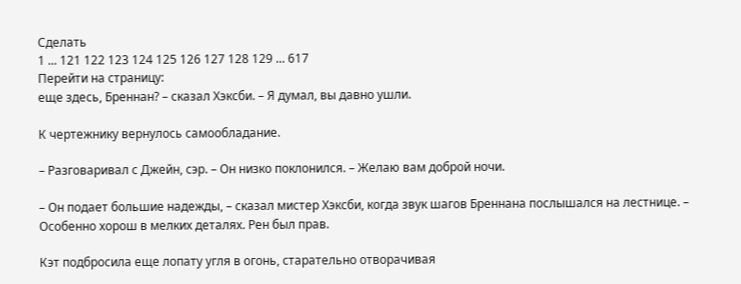Сделать
1 ... 121 122 123 124 125 126 127 128 129 ... 617
Перейти на страницу:
еще здесь, Бреннан? – сказал Хэксби. – Я думал, вы давно ушли.

К чертежнику вернулось самообладание.

– Разговаривал с Джейн, сэр. – Он низко поклонился. – Желаю вам доброй ночи.

– Он подает большие надежды, – сказал мистер Хэксби, когда звук шагов Бреннана послышался на лестнице. – Особенно хорош в мелких деталях. Рен был прав.

Кэт подбросила еще лопату угля в огонь, старательно отворачивая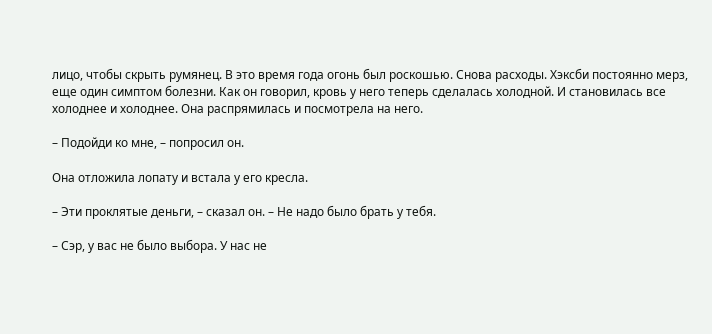лицо, чтобы скрыть румянец. В это время года огонь был роскошью. Снова расходы. Хэксби постоянно мерз, еще один симптом болезни. Как он говорил, кровь у него теперь сделалась холодной. И становилась все холоднее и холоднее. Она распрямилась и посмотрела на него.

– Подойди ко мне, – попросил он.

Она отложила лопату и встала у его кресла.

– Эти проклятые деньги, – сказал он. – Не надо было брать у тебя.

– Сэр, у вас не было выбора. У нас не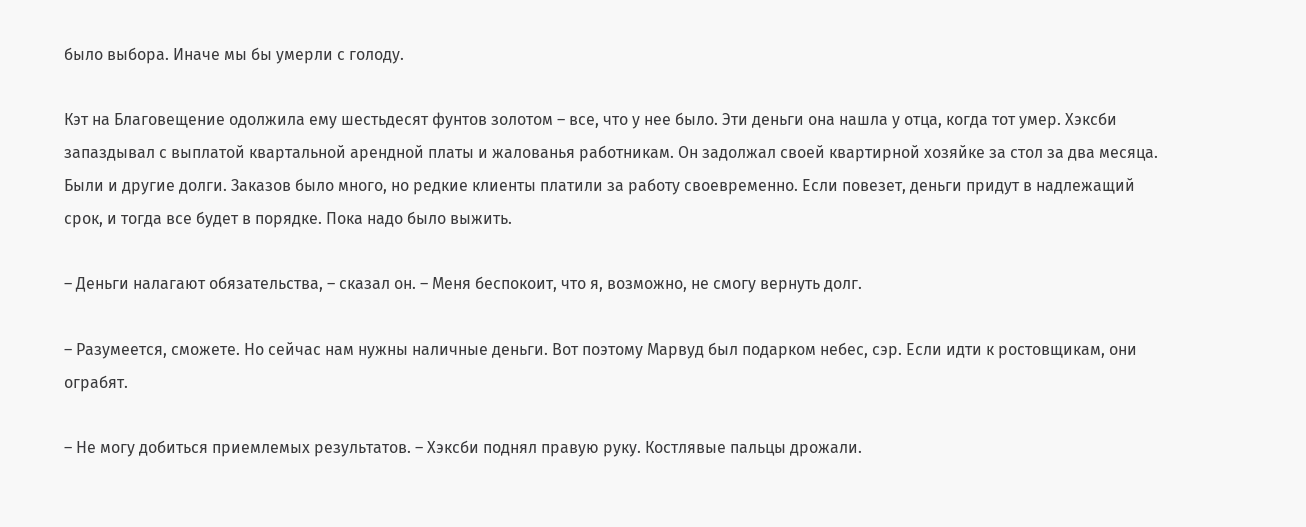было выбора. Иначе мы бы умерли с голоду.

Кэт на Благовещение одолжила ему шестьдесят фунтов золотом – все, что у нее было. Эти деньги она нашла у отца, когда тот умер. Хэксби запаздывал с выплатой квартальной арендной платы и жалованья работникам. Он задолжал своей квартирной хозяйке за стол за два месяца. Были и другие долги. Заказов было много, но редкие клиенты платили за работу своевременно. Если повезет, деньги придут в надлежащий срок, и тогда все будет в порядке. Пока надо было выжить.

– Деньги налагают обязательства, – сказал он. – Меня беспокоит, что я, возможно, не смогу вернуть долг.

– Разумеется, сможете. Но сейчас нам нужны наличные деньги. Вот поэтому Марвуд был подарком небес, сэр. Если идти к ростовщикам, они ограбят.

– Не могу добиться приемлемых результатов. – Хэксби поднял правую руку. Костлявые пальцы дрожали.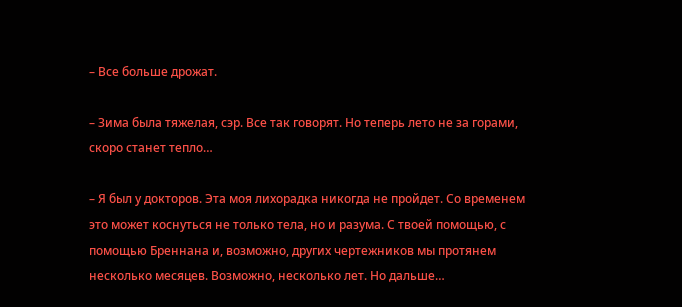– Все больше дрожат.

– Зима была тяжелая, сэр. Все так говорят. Но теперь лето не за горами, скоро станет тепло…

– Я был у докторов. Эта моя лихорадка никогда не пройдет. Со временем это может коснуться не только тела, но и разума. С твоей помощью, с помощью Бреннана и, возможно, других чертежников мы протянем несколько месяцев. Возможно, несколько лет. Но дальше…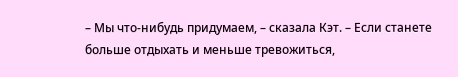– Мы что-нибудь придумаем, – сказала Кэт. – Если станете больше отдыхать и меньше тревожиться,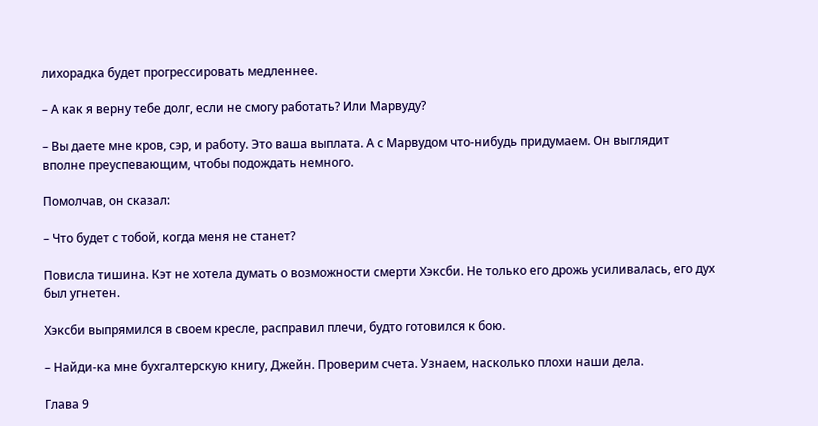лихорадка будет прогрессировать медленнее.

– А как я верну тебе долг, если не смогу работать? Или Марвуду?

– Вы даете мне кров, сэр, и работу. Это ваша выплата. А с Марвудом что-нибудь придумаем. Он выглядит вполне преуспевающим, чтобы подождать немного.

Помолчав, он сказал:

– Что будет с тобой, когда меня не станет?

Повисла тишина. Кэт не хотела думать о возможности смерти Хэксби. Не только его дрожь усиливалась, его дух был угнетен.

Хэксби выпрямился в своем кресле, расправил плечи, будто готовился к бою.

– Найди-ка мне бухгалтерскую книгу, Джейн. Проверим счета. Узнаем, насколько плохи наши дела.

Глава 9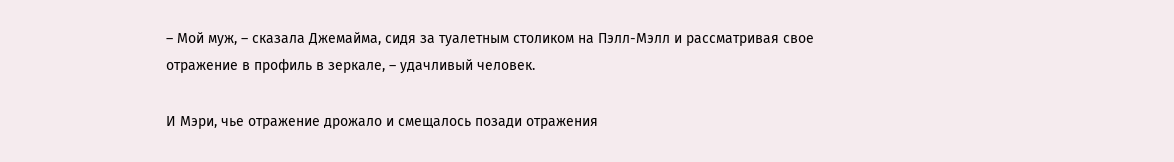– Мой муж, – сказала Джемайма, сидя за туалетным столиком на Пэлл-Мэлл и рассматривая свое отражение в профиль в зеркале, – удачливый человек.

И Мэри, чье отражение дрожало и смещалось позади отражения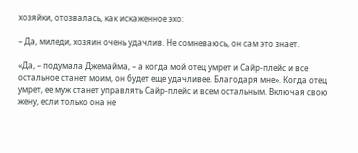хозяйки, отозвалась, как искаженное эхо:

– Да, миледи, хозяин очень удачлив. Не сомневаюсь, он сам это знает.

«Да, – подумала Джемайма, – а когда мой отец умрет и Сайр-плейс и все остальное станет моим, он будет еще удачливее. Благодаря мне». Когда отец умрет, ее муж станет управлять Сайр-плейс и всем остальным. Включая свою жену, если только она не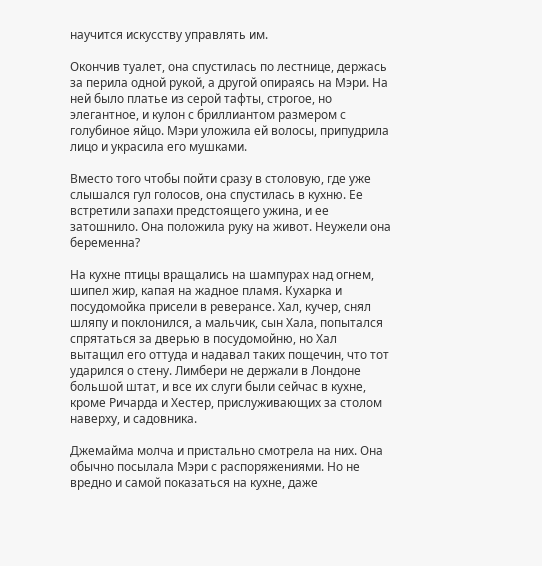научится искусству управлять им.

Окончив туалет, она спустилась по лестнице, держась за перила одной рукой, а другой опираясь на Мэри. На ней было платье из серой тафты, строгое, но элегантное, и кулон с бриллиантом размером с голубиное яйцо. Мэри уложила ей волосы, припудрила лицо и украсила его мушками.

Вместо того чтобы пойти сразу в столовую, где уже слышался гул голосов, она спустилась в кухню. Ее встретили запахи предстоящего ужина, и ее затошнило. Она положила руку на живот. Неужели она беременна?

На кухне птицы вращались на шампурах над огнем, шипел жир, капая на жадное пламя. Кухарка и посудомойка присели в реверансе. Хал, кучер, снял шляпу и поклонился, а мальчик, сын Хала, попытался спрятаться за дверью в посудомойню, но Хал вытащил его оттуда и надавал таких пощечин, что тот ударился о стену. Лимбери не держали в Лондоне большой штат, и все их слуги были сейчас в кухне, кроме Ричарда и Хестер, прислуживающих за столом наверху, и садовника.

Джемайма молча и пристально смотрела на них. Она обычно посылала Мэри с распоряжениями. Но не вредно и самой показаться на кухне, даже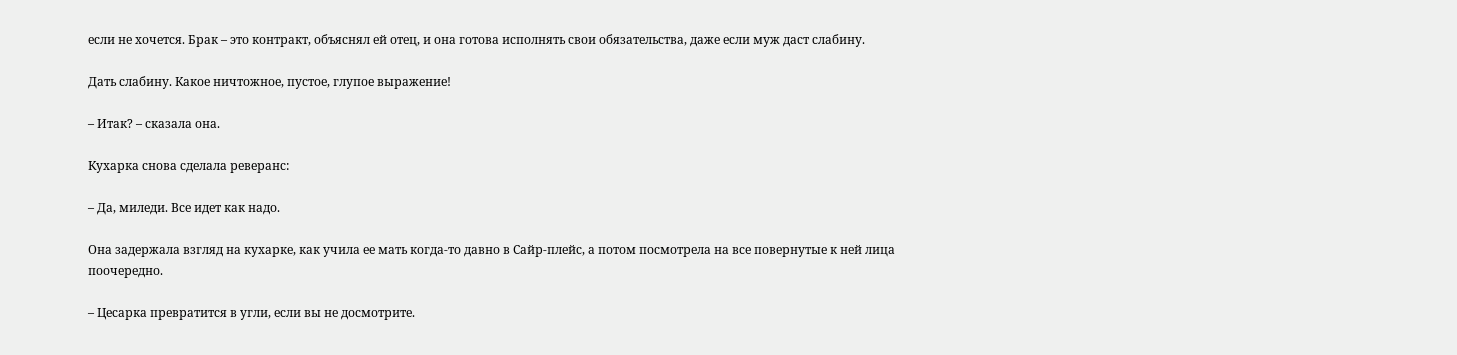если не хочется. Брак – это контракт, объяснял ей отец, и она готова исполнять свои обязательства, даже если муж даст слабину.

Дать слабину. Какое ничтожное, пустое, глупое выражение!

– Итак? – сказала она.

Кухарка снова сделала реверанс:

– Да, миледи. Все идет как надо.

Она задержала взгляд на кухарке, как учила ее мать когда-то давно в Сайр-плейс, а потом посмотрела на все повернутые к ней лица поочередно.

– Цесарка превратится в угли, если вы не досмотрите.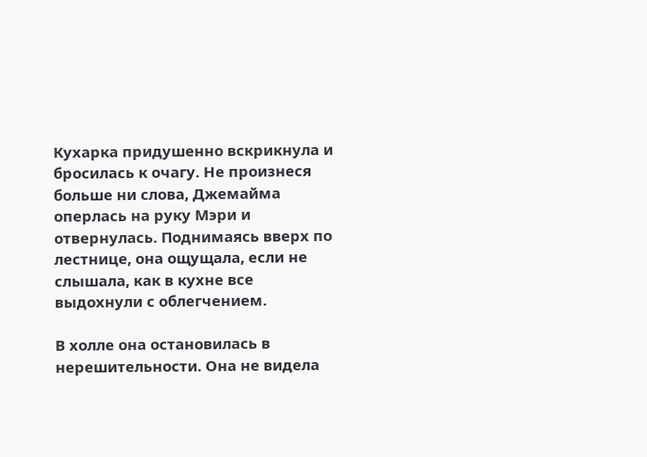Кухарка придушенно вскрикнула и бросилась к очагу. Не произнеся больше ни слова, Джемайма оперлась на руку Мэри и отвернулась. Поднимаясь вверх по лестнице, она ощущала, если не слышала, как в кухне все выдохнули с облегчением.

В холле она остановилась в нерешительности. Она не видела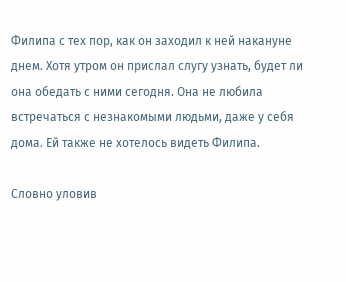Филипа с тех пор, как он заходил к ней накануне днем. Хотя утром он прислал слугу узнать, будет ли она обедать с ними сегодня. Она не любила встречаться с незнакомыми людьми, даже у себя дома. Ей также не хотелось видеть Филипа.

Словно уловив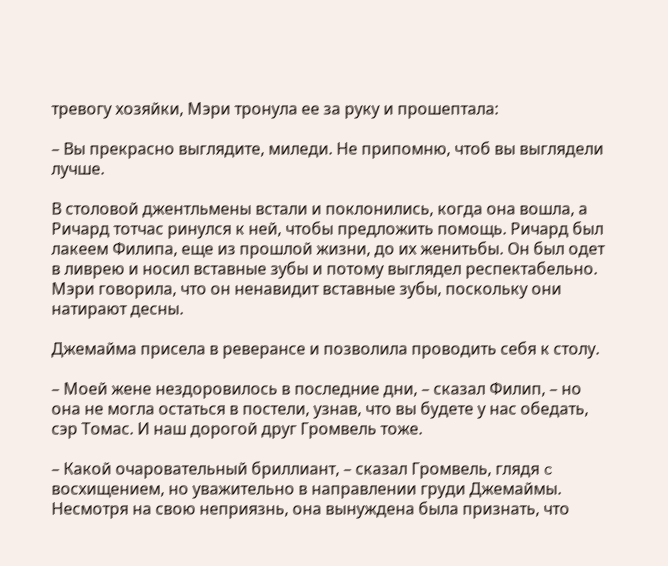тревогу хозяйки, Мэри тронула ее за руку и прошептала:

– Вы прекрасно выглядите, миледи. Не припомню, чтоб вы выглядели лучше.

В столовой джентльмены встали и поклонились, когда она вошла, а Ричард тотчас ринулся к ней, чтобы предложить помощь. Ричард был лакеем Филипа, еще из прошлой жизни, до их женитьбы. Он был одет в ливрею и носил вставные зубы и потому выглядел респектабельно. Мэри говорила, что он ненавидит вставные зубы, поскольку они натирают десны.

Джемайма присела в реверансе и позволила проводить себя к столу.

– Моей жене нездоровилось в последние дни, – сказал Филип, – но она не могла остаться в постели, узнав, что вы будете у нас обедать, сэр Томас. И наш дорогой друг Громвель тоже.

– Какой очаровательный бриллиант, – сказал Громвель, глядя c восхищением, но уважительно в направлении груди Джемаймы. Несмотря на свою неприязнь, она вынуждена была признать, что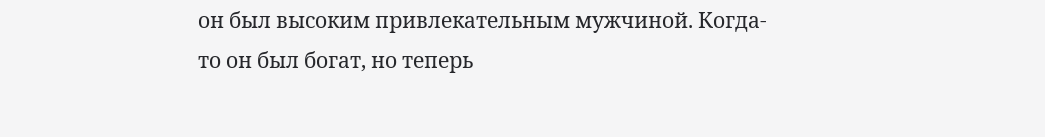он был высоким привлекательным мужчиной. Когда-то он был богат, но теперь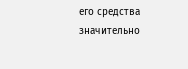его средства значительно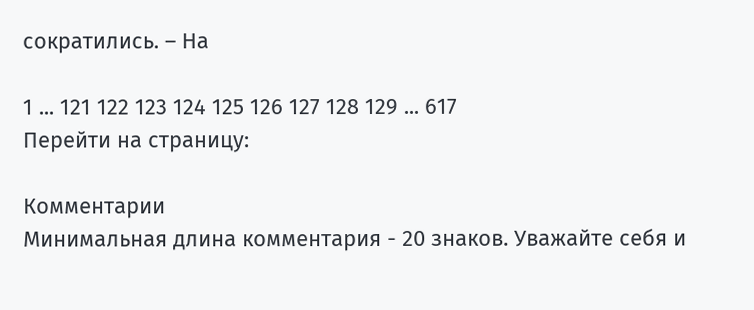сократились. – На

1 ... 121 122 123 124 125 126 127 128 129 ... 617
Перейти на страницу:

Комментарии
Минимальная длина комментария - 20 знаков. Уважайте себя и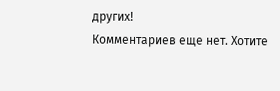других!
Комментариев еще нет. Хотите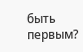быть первым?